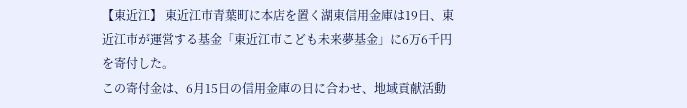【東近江】 東近江市青葉町に本店を置く湖東信用金庫は19日、東近江市が運営する基金「東近江市こども未来夢基金」に6万6千円を寄付した。
この寄付金は、6月15日の信用金庫の日に合わせ、地域貢献活動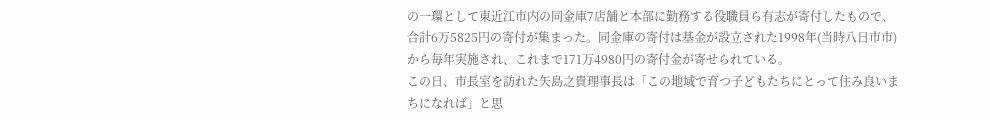の一環として東近江市内の同金庫7店舗と本部に勤務する役職員ら有志が寄付したもので、合計6万5825円の寄付が集まった。同金庫の寄付は基金が設立された1998年(当時八日市市)から毎年実施され、これまで171万4980円の寄付金が寄せられている。
この日、市長室を訪れた矢島之貴理事長は「この地域で育つ子どもたちにとって住み良いまちになれば」と思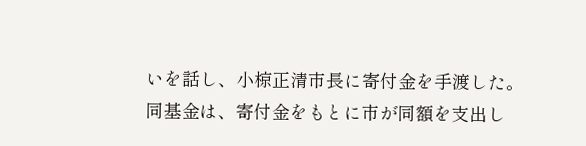いを話し、小椋正清市長に寄付金を手渡した。
同基金は、寄付金をもとに市が同額を支出し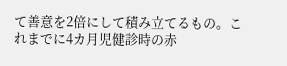て善意を2倍にして積み立てるもの。これまでに4カ月児健診時の赤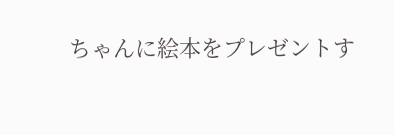ちゃんに絵本をプレゼントす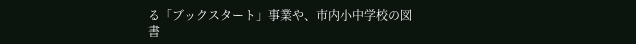る「ブックスタート」事業や、市内小中学校の図書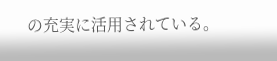の充実に活用されている。